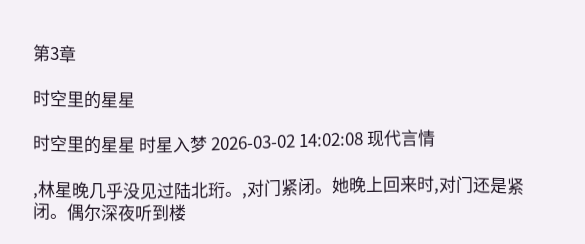第3章

时空里的星星

时空里的星星 时星入梦 2026-03-02 14:02:08 现代言情

,林星晚几乎没见过陆北珩。,对门紧闭。她晚上回来时,对门还是紧闭。偶尔深夜听到楼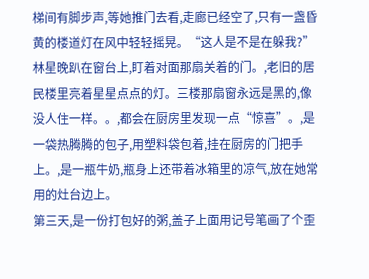梯间有脚步声,等她推门去看,走廊已经空了,只有一盏昏黄的楼道灯在风中轻轻摇晃。“这人是不是在躲我?”林星晚趴在窗台上,盯着对面那扇关着的门。,老旧的居民楼里亮着星星点点的灯。三楼那扇窗永远是黑的,像没人住一样。。,都会在厨房里发现一点“惊喜”。,是一袋热腾腾的包子,用塑料袋包着,挂在厨房的门把手上。,是一瓶牛奶,瓶身上还带着冰箱里的凉气,放在她常用的灶台边上。
第三天,是一份打包好的粥,盖子上面用记号笔画了个歪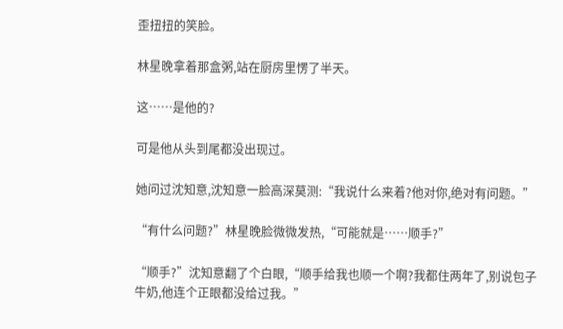歪扭扭的笑脸。

林星晚拿着那盒粥,站在厨房里愣了半天。

这……是他的?

可是他从头到尾都没出现过。

她问过沈知意,沈知意一脸高深莫测:“我说什么来着?他对你,绝对有问题。”

“有什么问题?”林星晚脸微微发热,“可能就是……顺手?”

“顺手?”沈知意翻了个白眼,“顺手给我也顺一个啊?我都住两年了,别说包子牛奶,他连个正眼都没给过我。”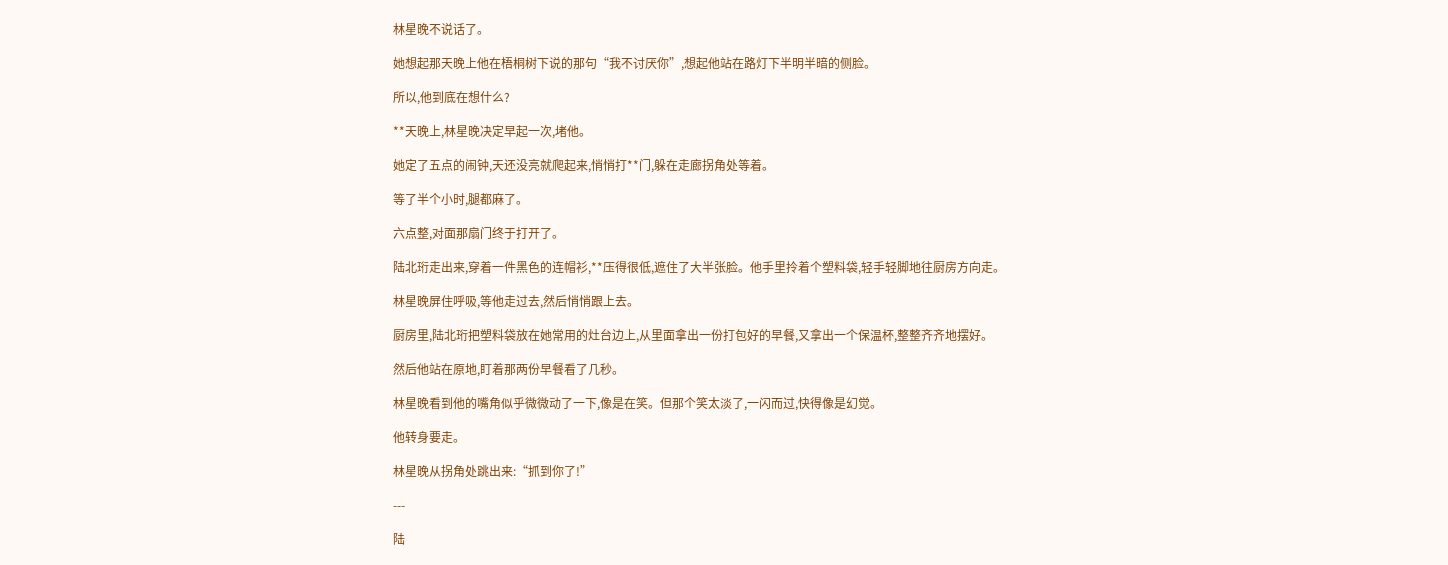林星晚不说话了。

她想起那天晚上他在梧桐树下说的那句“我不讨厌你”,想起他站在路灯下半明半暗的侧脸。

所以,他到底在想什么?

**天晚上,林星晚决定早起一次,堵他。

她定了五点的闹钟,天还没亮就爬起来,悄悄打**门,躲在走廊拐角处等着。

等了半个小时,腿都麻了。

六点整,对面那扇门终于打开了。

陆北珩走出来,穿着一件黑色的连帽衫,**压得很低,遮住了大半张脸。他手里拎着个塑料袋,轻手轻脚地往厨房方向走。

林星晚屏住呼吸,等他走过去,然后悄悄跟上去。

厨房里,陆北珩把塑料袋放在她常用的灶台边上,从里面拿出一份打包好的早餐,又拿出一个保温杯,整整齐齐地摆好。

然后他站在原地,盯着那两份早餐看了几秒。

林星晚看到他的嘴角似乎微微动了一下,像是在笑。但那个笑太淡了,一闪而过,快得像是幻觉。

他转身要走。

林星晚从拐角处跳出来:“抓到你了!”

---

陆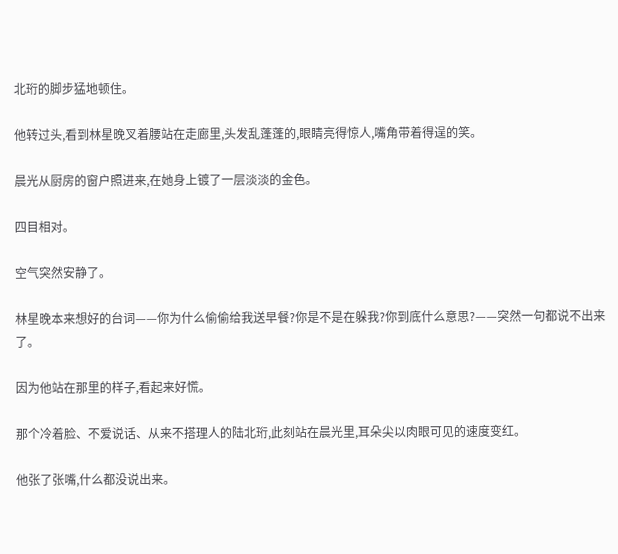北珩的脚步猛地顿住。

他转过头,看到林星晚叉着腰站在走廊里,头发乱蓬蓬的,眼睛亮得惊人,嘴角带着得逞的笑。

晨光从厨房的窗户照进来,在她身上镀了一层淡淡的金色。

四目相对。

空气突然安静了。

林星晚本来想好的台词——你为什么偷偷给我送早餐?你是不是在躲我?你到底什么意思?——突然一句都说不出来了。

因为他站在那里的样子,看起来好慌。

那个冷着脸、不爱说话、从来不搭理人的陆北珩,此刻站在晨光里,耳朵尖以肉眼可见的速度变红。

他张了张嘴,什么都没说出来。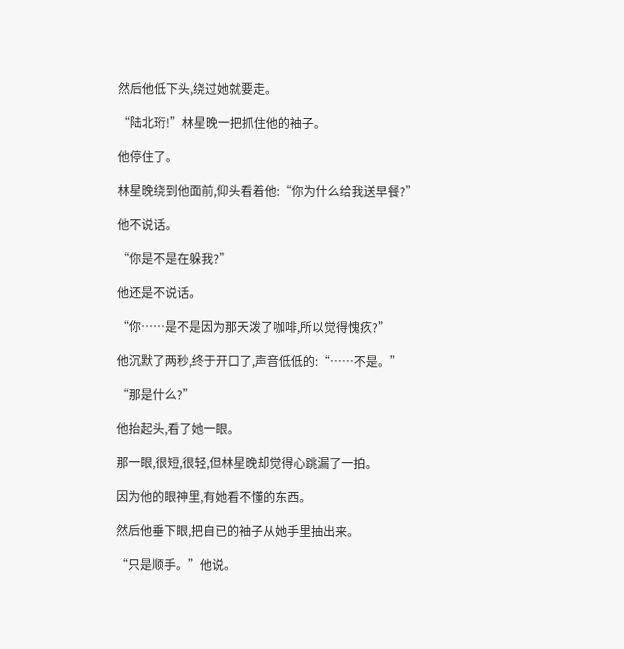然后他低下头,绕过她就要走。

“陆北珩!”林星晚一把抓住他的袖子。

他停住了。

林星晚绕到他面前,仰头看着他:“你为什么给我送早餐?”

他不说话。

“你是不是在躲我?”

他还是不说话。

“你……是不是因为那天泼了咖啡,所以觉得愧疚?”

他沉默了两秒,终于开口了,声音低低的:“……不是。”

“那是什么?”

他抬起头,看了她一眼。

那一眼,很短,很轻,但林星晚却觉得心跳漏了一拍。

因为他的眼神里,有她看不懂的东西。

然后他垂下眼,把自已的袖子从她手里抽出来。

“只是顺手。”他说。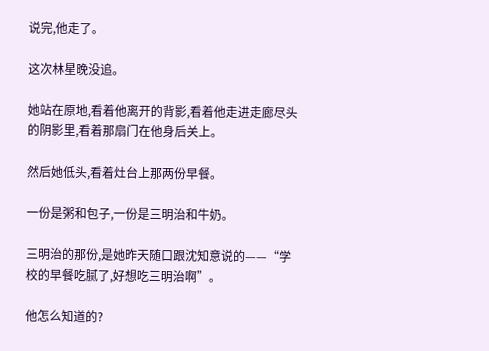说完,他走了。

这次林星晚没追。

她站在原地,看着他离开的背影,看着他走进走廊尽头的阴影里,看着那扇门在他身后关上。

然后她低头,看着灶台上那两份早餐。

一份是粥和包子,一份是三明治和牛奶。

三明治的那份,是她昨天随口跟沈知意说的——“学校的早餐吃腻了,好想吃三明治啊”。

他怎么知道的?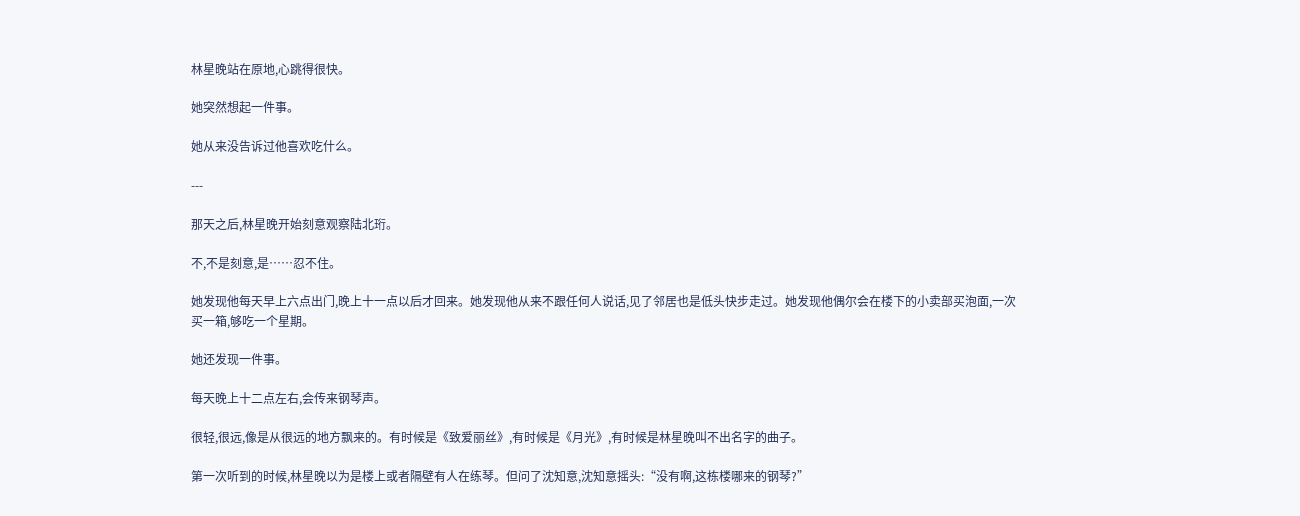林星晚站在原地,心跳得很快。

她突然想起一件事。

她从来没告诉过他喜欢吃什么。

---

那天之后,林星晚开始刻意观察陆北珩。

不,不是刻意,是……忍不住。

她发现他每天早上六点出门,晚上十一点以后才回来。她发现他从来不跟任何人说话,见了邻居也是低头快步走过。她发现他偶尔会在楼下的小卖部买泡面,一次买一箱,够吃一个星期。

她还发现一件事。

每天晚上十二点左右,会传来钢琴声。

很轻,很远,像是从很远的地方飘来的。有时候是《致爱丽丝》,有时候是《月光》,有时候是林星晚叫不出名字的曲子。

第一次听到的时候,林星晚以为是楼上或者隔壁有人在练琴。但问了沈知意,沈知意摇头:“没有啊,这栋楼哪来的钢琴?”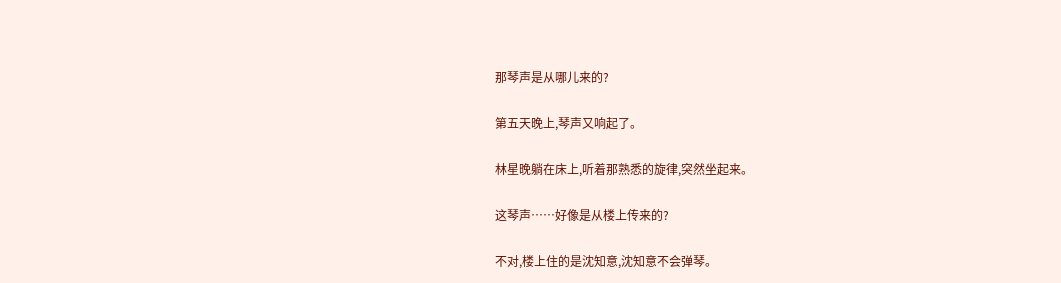那琴声是从哪儿来的?

第五天晚上,琴声又响起了。

林星晚躺在床上,听着那熟悉的旋律,突然坐起来。

这琴声……好像是从楼上传来的?

不对,楼上住的是沈知意,沈知意不会弹琴。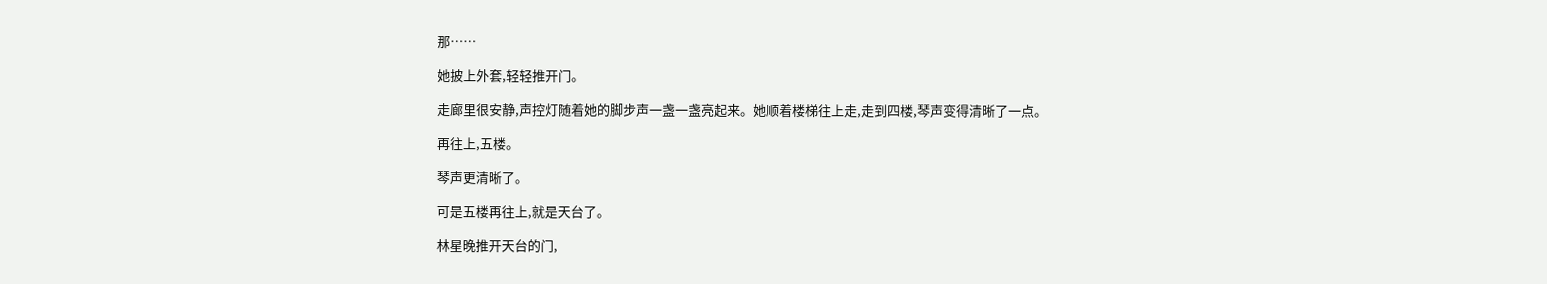那……

她披上外套,轻轻推开门。

走廊里很安静,声控灯随着她的脚步声一盏一盏亮起来。她顺着楼梯往上走,走到四楼,琴声变得清晰了一点。

再往上,五楼。

琴声更清晰了。

可是五楼再往上,就是天台了。

林星晚推开天台的门,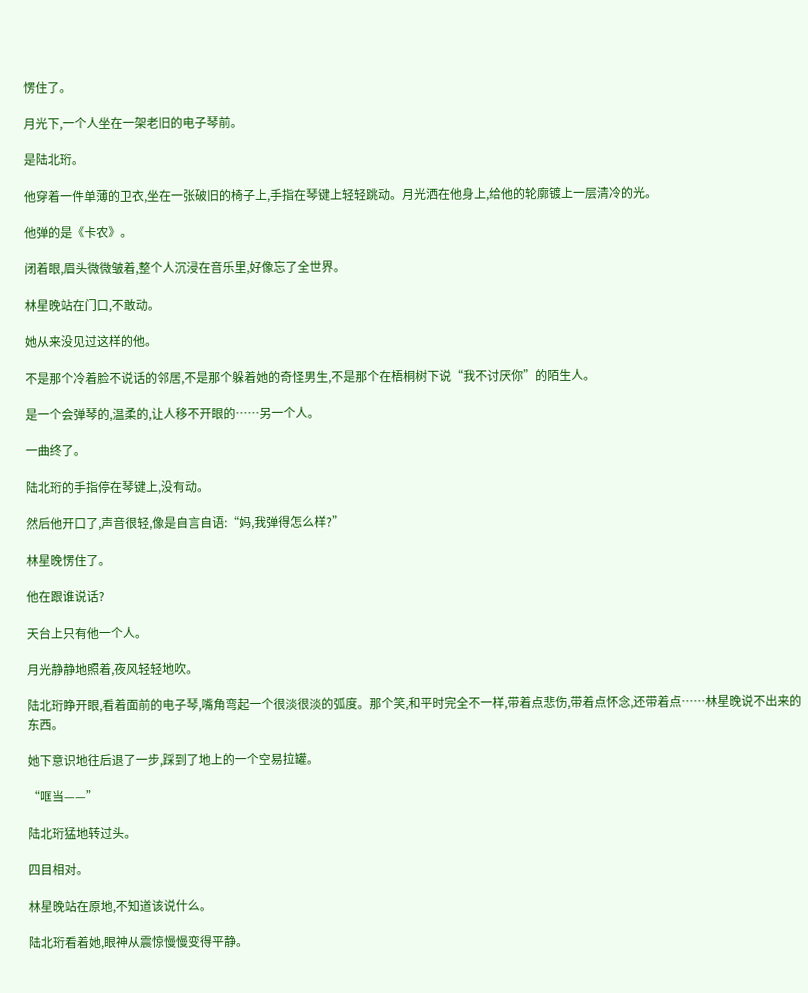愣住了。

月光下,一个人坐在一架老旧的电子琴前。

是陆北珩。

他穿着一件单薄的卫衣,坐在一张破旧的椅子上,手指在琴键上轻轻跳动。月光洒在他身上,给他的轮廓镀上一层清冷的光。

他弹的是《卡农》。

闭着眼,眉头微微皱着,整个人沉浸在音乐里,好像忘了全世界。

林星晚站在门口,不敢动。

她从来没见过这样的他。

不是那个冷着脸不说话的邻居,不是那个躲着她的奇怪男生,不是那个在梧桐树下说“我不讨厌你”的陌生人。

是一个会弹琴的,温柔的,让人移不开眼的……另一个人。

一曲终了。

陆北珩的手指停在琴键上,没有动。

然后他开口了,声音很轻,像是自言自语:“妈,我弹得怎么样?”

林星晚愣住了。

他在跟谁说话?

天台上只有他一个人。

月光静静地照着,夜风轻轻地吹。

陆北珩睁开眼,看着面前的电子琴,嘴角弯起一个很淡很淡的弧度。那个笑,和平时完全不一样,带着点悲伤,带着点怀念,还带着点……林星晚说不出来的东西。

她下意识地往后退了一步,踩到了地上的一个空易拉罐。

“哐当——”

陆北珩猛地转过头。

四目相对。

林星晚站在原地,不知道该说什么。

陆北珩看着她,眼神从震惊慢慢变得平静。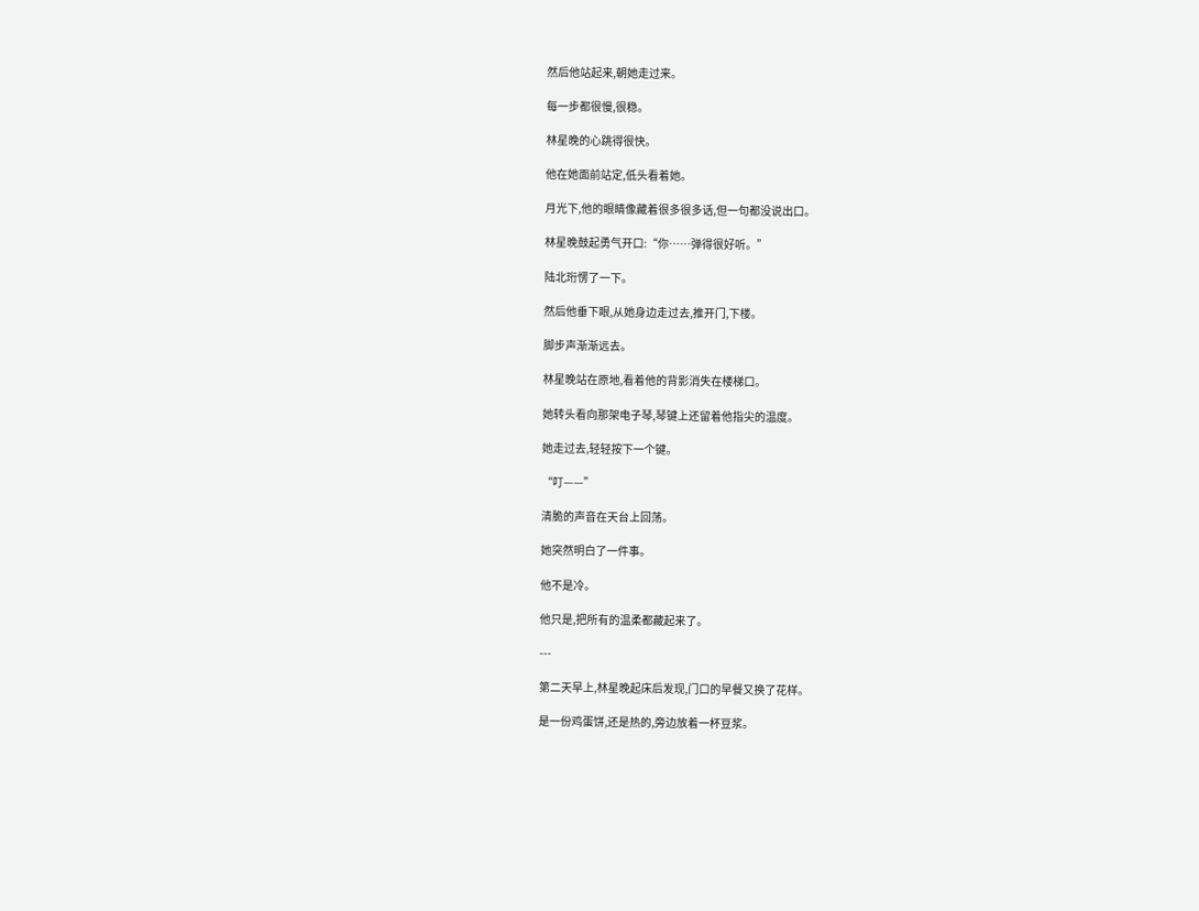然后他站起来,朝她走过来。

每一步都很慢,很稳。

林星晚的心跳得很快。

他在她面前站定,低头看着她。

月光下,他的眼睛像藏着很多很多话,但一句都没说出口。

林星晚鼓起勇气开口:“你……弹得很好听。”

陆北珩愣了一下。

然后他垂下眼,从她身边走过去,推开门,下楼。

脚步声渐渐远去。

林星晚站在原地,看着他的背影消失在楼梯口。

她转头看向那架电子琴,琴键上还留着他指尖的温度。

她走过去,轻轻按下一个键。

“叮——”

清脆的声音在天台上回荡。

她突然明白了一件事。

他不是冷。

他只是,把所有的温柔都藏起来了。

---

第二天早上,林星晚起床后发现,门口的早餐又换了花样。

是一份鸡蛋饼,还是热的,旁边放着一杯豆浆。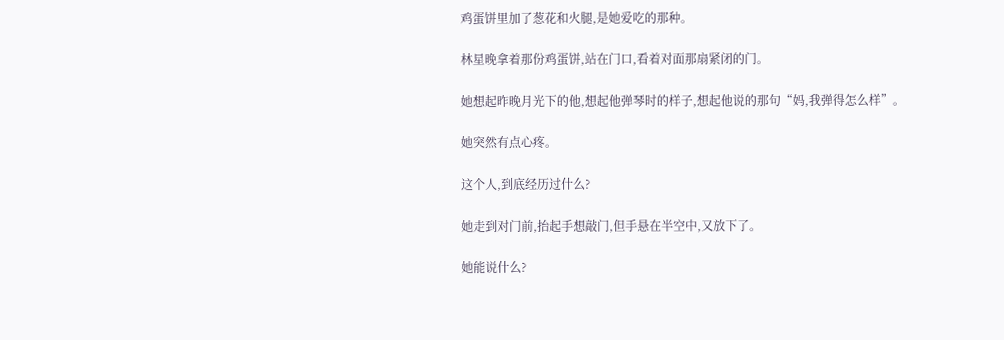鸡蛋饼里加了葱花和火腿,是她爱吃的那种。

林星晚拿着那份鸡蛋饼,站在门口,看着对面那扇紧闭的门。

她想起昨晚月光下的他,想起他弹琴时的样子,想起他说的那句“妈,我弹得怎么样”。

她突然有点心疼。

这个人,到底经历过什么?

她走到对门前,抬起手想敲门,但手悬在半空中,又放下了。

她能说什么?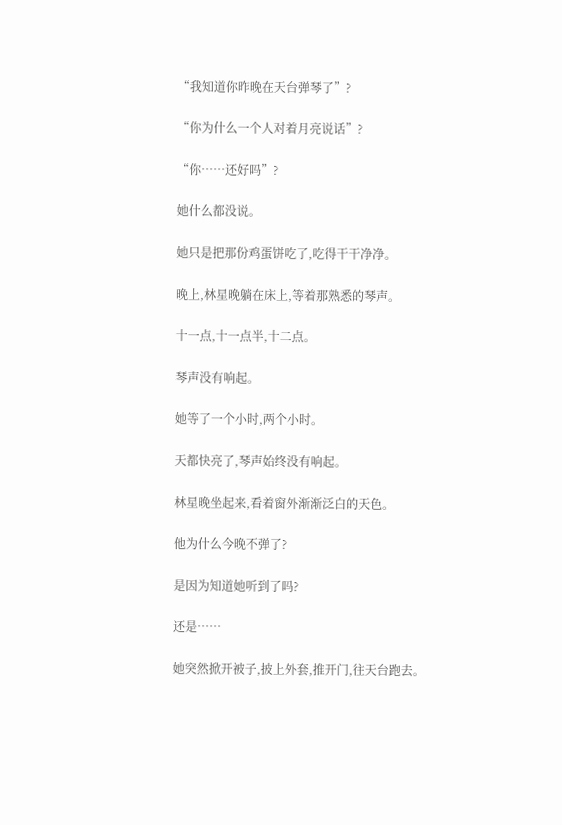“我知道你昨晚在天台弹琴了”?

“你为什么一个人对着月亮说话”?

“你……还好吗”?

她什么都没说。

她只是把那份鸡蛋饼吃了,吃得干干净净。

晚上,林星晚躺在床上,等着那熟悉的琴声。

十一点,十一点半,十二点。

琴声没有响起。

她等了一个小时,两个小时。

天都快亮了,琴声始终没有响起。

林星晚坐起来,看着窗外渐渐泛白的天色。

他为什么今晚不弹了?

是因为知道她听到了吗?

还是……

她突然掀开被子,披上外套,推开门,往天台跑去。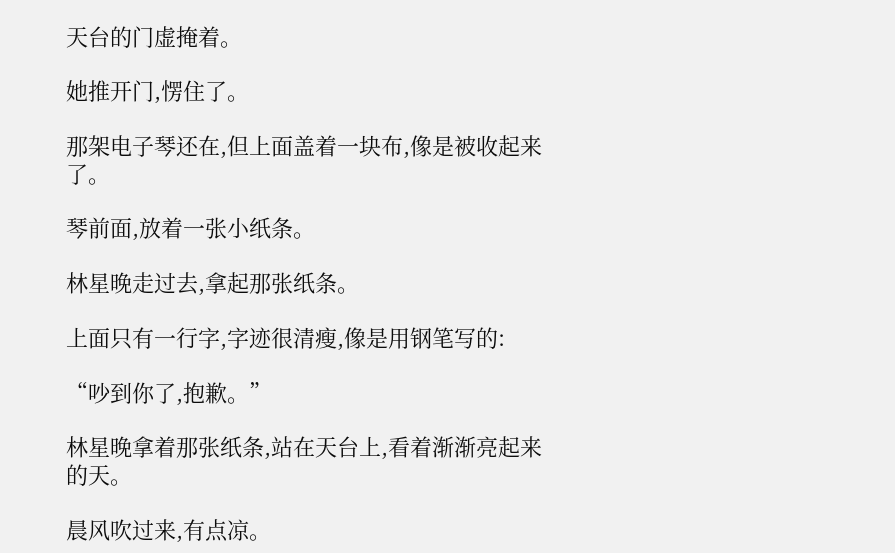天台的门虚掩着。

她推开门,愣住了。

那架电子琴还在,但上面盖着一块布,像是被收起来了。

琴前面,放着一张小纸条。

林星晚走过去,拿起那张纸条。

上面只有一行字,字迹很清瘦,像是用钢笔写的:

“吵到你了,抱歉。”

林星晚拿着那张纸条,站在天台上,看着渐渐亮起来的天。

晨风吹过来,有点凉。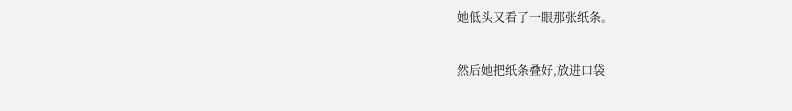她低头又看了一眼那张纸条。

然后她把纸条叠好,放进口袋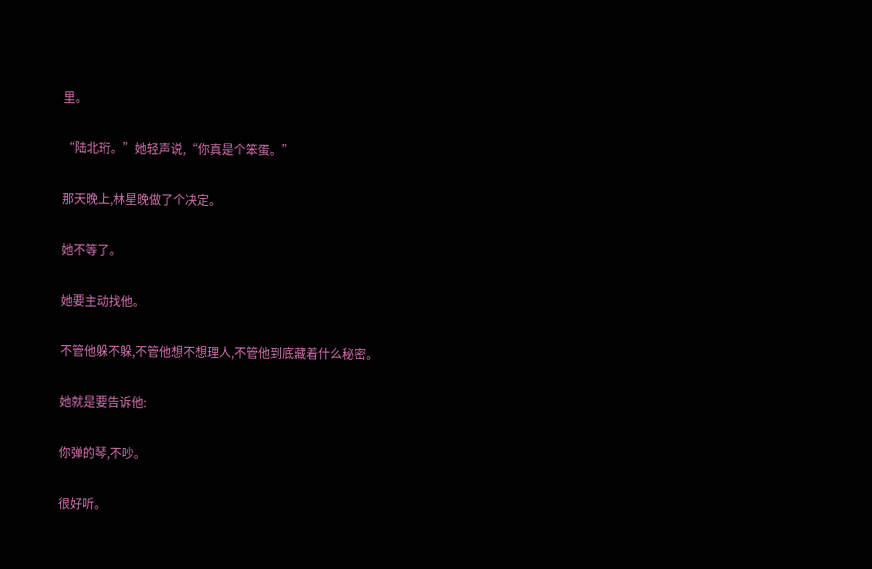里。

“陆北珩。”她轻声说,“你真是个笨蛋。”

那天晚上,林星晚做了个决定。

她不等了。

她要主动找他。

不管他躲不躲,不管他想不想理人,不管他到底藏着什么秘密。

她就是要告诉他:

你弹的琴,不吵。

很好听。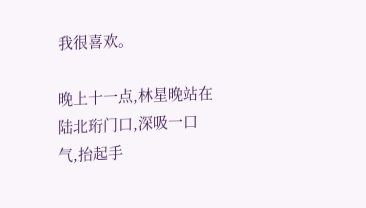我很喜欢。

晚上十一点,林星晚站在陆北珩门口,深吸一口气,抬起手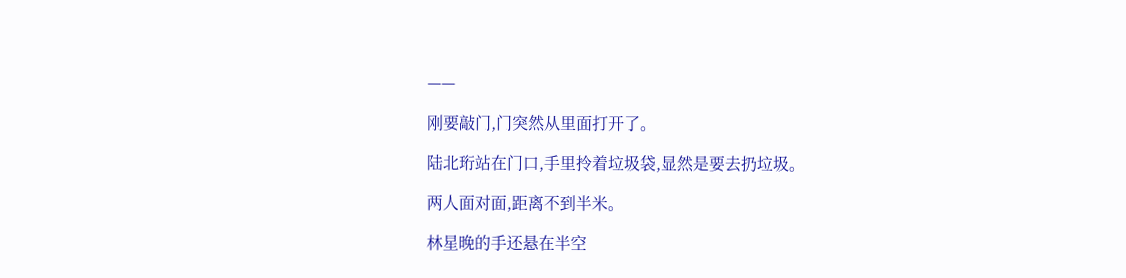——

刚要敲门,门突然从里面打开了。

陆北珩站在门口,手里拎着垃圾袋,显然是要去扔垃圾。

两人面对面,距离不到半米。

林星晚的手还悬在半空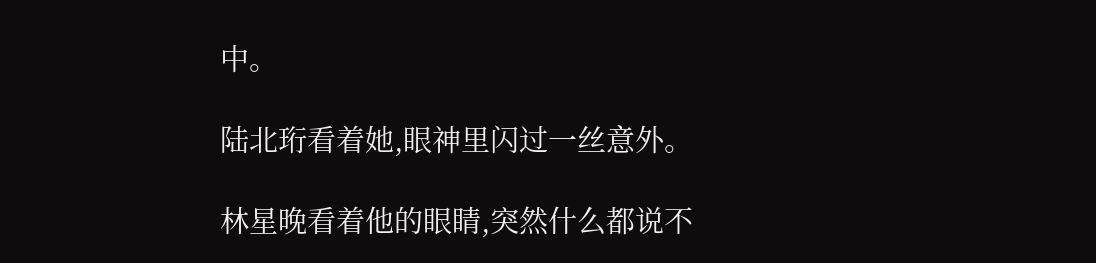中。

陆北珩看着她,眼神里闪过一丝意外。

林星晚看着他的眼睛,突然什么都说不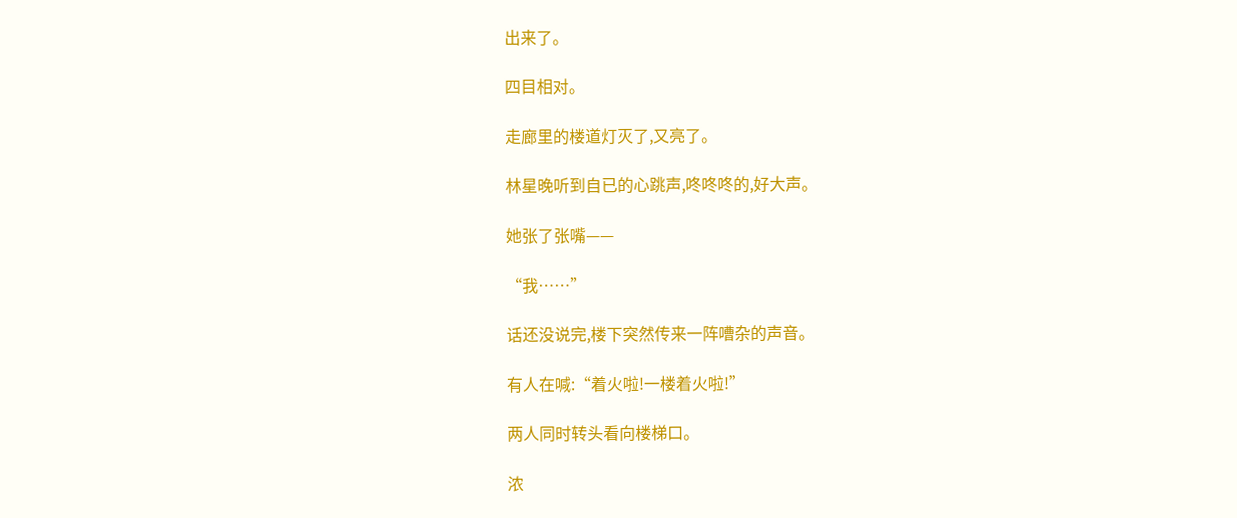出来了。

四目相对。

走廊里的楼道灯灭了,又亮了。

林星晚听到自已的心跳声,咚咚咚的,好大声。

她张了张嘴——

“我……”

话还没说完,楼下突然传来一阵嘈杂的声音。

有人在喊:“着火啦!一楼着火啦!”

两人同时转头看向楼梯口。

浓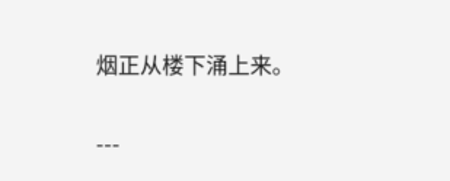烟正从楼下涌上来。

---